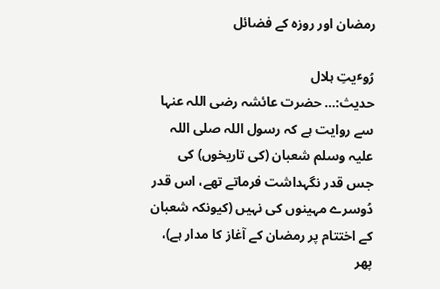رمضان اور روزہ کے فضائل

رُوٴیتِ ہلال
حدیث:… حضرت عائشہ رضی اللہ عنہا سے روایت ہے کہ رسول اللہ صلی اللہ علیہ وسلم شعبان (کی تاریخوں) کی جس قدر نگہداشت فرماتے تھے، اس قدر دُوسرے مہینوں کی نہیں (کیونکہ شعبان کے اختتام پر رمضان کے آغاز کا مدار ہے)، پھر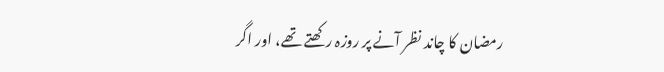رمضان کا چاند نظر آنے پر روزہ رکھتے تھے، اور اگر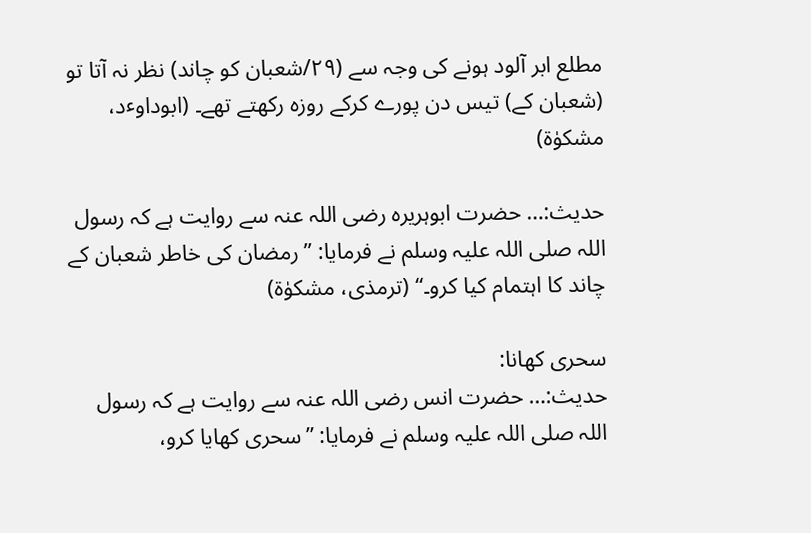مطلع ابر آلود ہونے کی وجہ سے (۲۹/شعبان کو چاند) نظر نہ آتا تو (شعبان کے) تیس دن پورے کرکے روزہ رکھتے تھے۔ (ابوداوٴد، مشکوٰة)

حدیث:… حضرت ابوہریرہ رضی اللہ عنہ سے روایت ہے کہ رسول اللہ صلی اللہ علیہ وسلم نے فرمایا: ”رمضان کی خاطر شعبان کے چاند کا اہتمام کیا کرو۔“ (ترمذی، مشکوٰة)

سحری کھانا:
حدیث:… حضرت انس رضی اللہ عنہ سے روایت ہے کہ رسول اللہ صلی اللہ علیہ وسلم نے فرمایا: ”سحری کھایا کرو،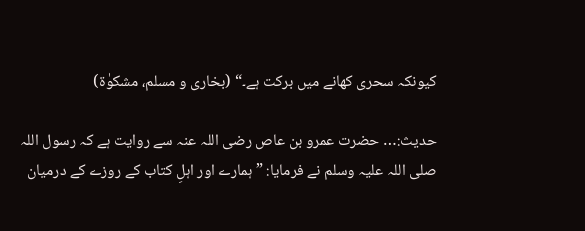کیونکہ سحری کھانے میں برکت ہے۔“ (بخاری و مسلم، مشکوٰة)

حدیث:… حضرت عمرو بن عاص رضی اللہ عنہ سے روایت ہے کہ رسول اللہ صلی اللہ علیہ وسلم نے فرمایا: ”ہمارے اور اہلِ کتاب کے روزے کے درمیان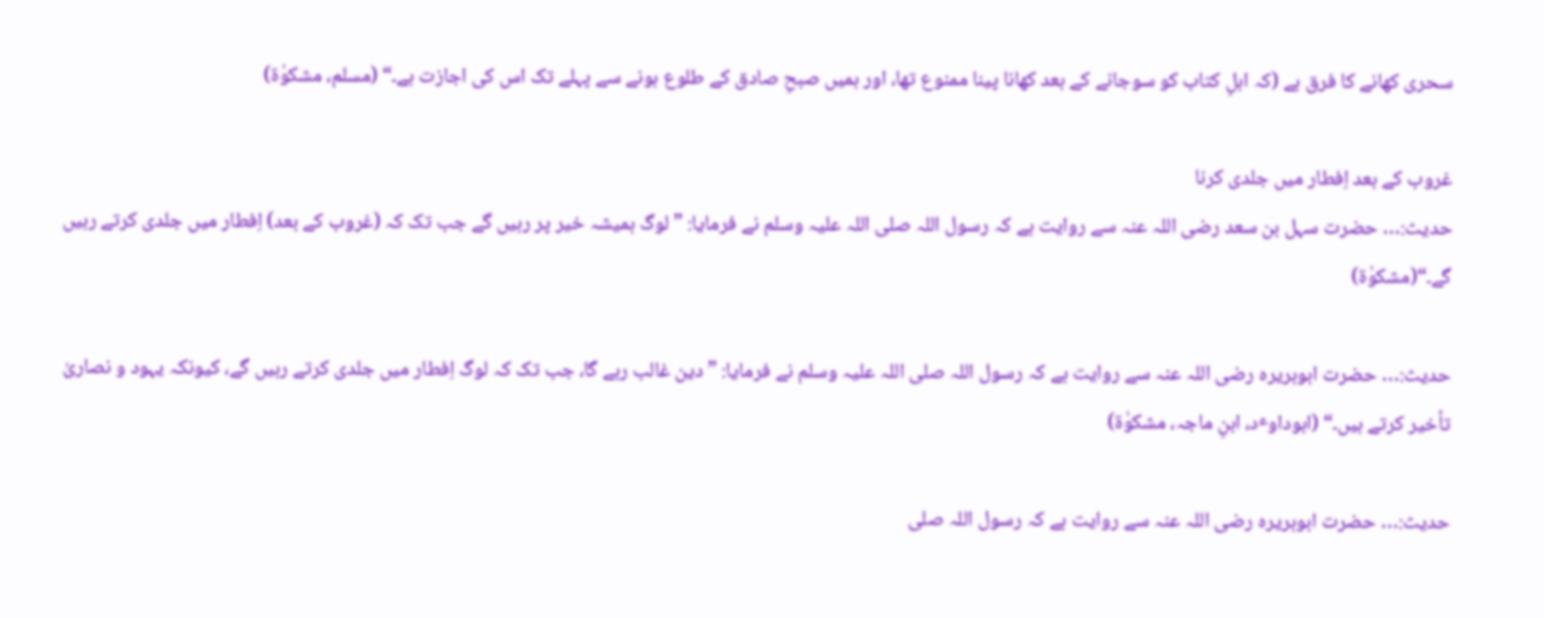سحری کھانے کا فرق ہے (کہ اہلِ کتاب کو سوجانے کے بعد کھانا پینا ممنوع تھا، اور ہمیں صبحِ صادق کے طلوع ہونے سے پہلے تک اس کی اجازت ہے۔“ (مسلم، مشکوٰة)

غروب کے بعد اِفطار میں جلدی کرنا
حدیث:… حضرت سہل بن سعد رضی اللہ عنہ سے روایت ہے کہ رسول اللہ صلی اللہ علیہ وسلم نے فرمایا: ”لوگ ہمیشہ خیر پر رہیں گے جب تک کہ (غروب کے بعد) اِفطار میں جلدی کرتے رہیں گے۔“(مشکوٰة)

حدیث:… حضرت ابوہریرہ رضی اللہ عنہ سے روایت ہے کہ رسول اللہ صلی اللہ علیہ وسلم نے فرمایا: ”دین غالب رہے گا، جب تک کہ لوگ اِفطار میں جلدی کرتے رہیں گے، کیونکہ یہود و نصاریٰ تأخیر کرتے ہیں۔“ (ابوداوٴد، ابنِ ماجہ، مشکوٰة)

حدیث:… حضرت ابوہریرہ رضی اللہ عنہ سے روایت ہے کہ رسول اللہ صلی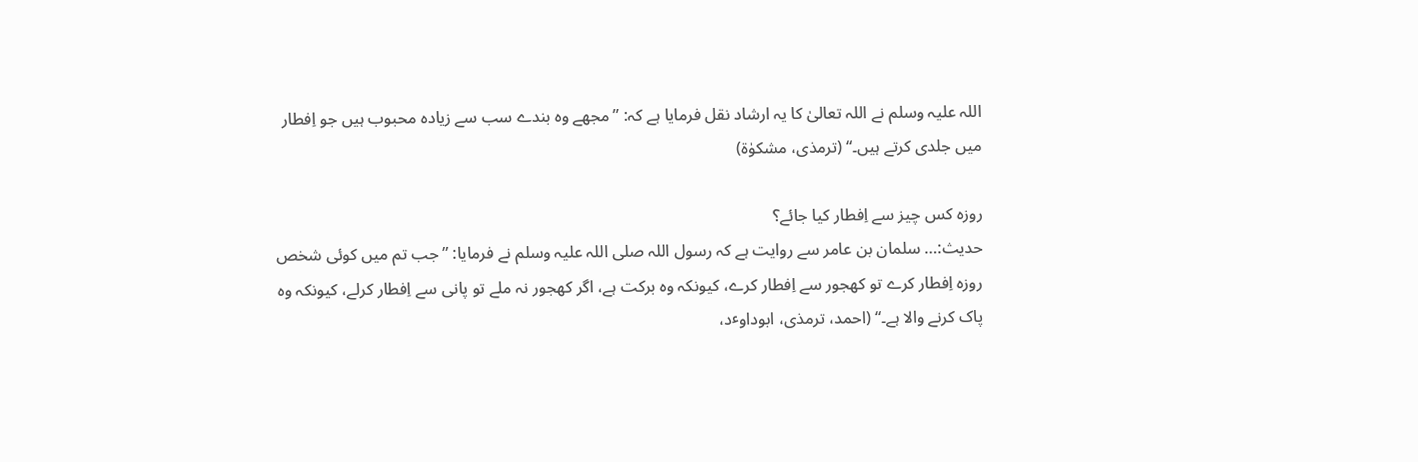اللہ علیہ وسلم نے اللہ تعالیٰ کا یہ ارشاد نقل فرمایا ہے کہ: ”مجھے وہ بندے سب سے زیادہ محبوب ہیں جو اِفطار میں جلدی کرتے ہیں۔“ (ترمذی، مشکوٰة)

روزہ کس چیز سے اِفطار کیا جائے؟
حدیث:… سلمان بن عامر سے روایت ہے کہ رسول اللہ صلی اللہ علیہ وسلم نے فرمایا: ”جب تم میں کوئی شخص روزہ اِفطار کرے تو کھجور سے اِفطار کرے، کیونکہ وہ برکت ہے، اگر کھجور نہ ملے تو پانی سے اِفطار کرلے، کیونکہ وہ پاک کرنے والا ہے۔“ (احمد، ترمذی، ابوداوٴد،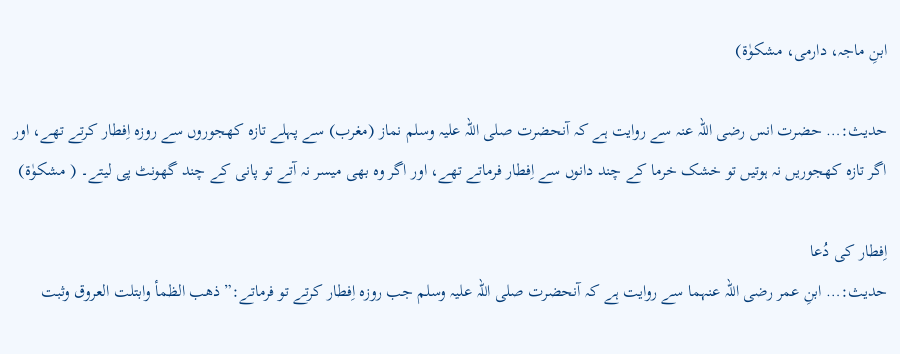ابنِ ماجہ، دارمی، مشکوٰة)

حدیث:… حضرت انس رضی اللہ عنہ سے روایت ہے کہ آنحضرت صلی اللہ علیہ وسلم نماز (مغرب) سے پہلے تازہ کھجوروں سے روزہ اِفطار کرتے تھے، اور اگر تازہ کھجوریں نہ ہوتیں تو خشک خرما کے چند دانوں سے اِفطار فرماتے تھے، اور اگر وہ بھی میسر نہ آتے تو پانی کے چند گھونٹ پی لیتے۔ ( مشکوٰة)

اِفطار کی دُعا
حدیث:… ابنِ عمر رضی اللہ عنہما سے روایت ہے کہ آنحضرت صلی اللہ علیہ وسلم جب روزہ اِفطار کرتے تو فرماتے:”ذھب الظمأ وابتلت العروق وثبت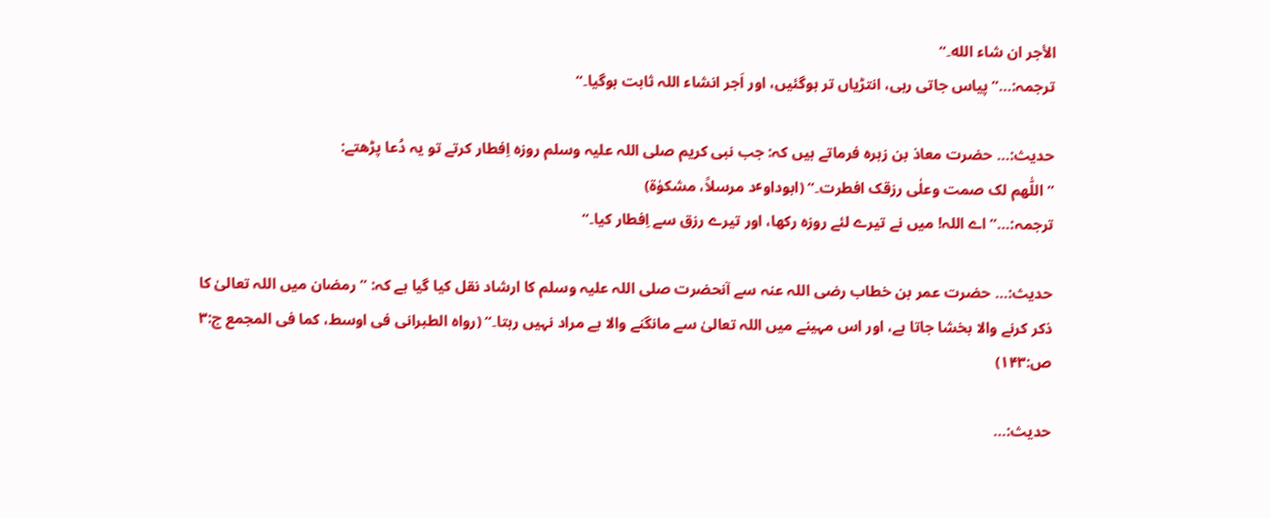الأجر ان شاء الله۔“
ترجمہ:…”پیاس جاتی رہی، انتڑیاں تر ہوگئیں، اور اَجر انشاء اللہ ثابت ہوگیا۔“

حدیث:… حضرت معاذ بن زہرہ فرماتے ہیں کہ: جب نبی کریم صلی اللہ علیہ وسلم روزہ اِفطار کرتے تو یہ دُعا پڑھتے:
”اللّٰھم لک صمت وعلٰی رزقک افطرت۔“ (ابوداوٴد مرسلاً، مشکوٰة)
ترجمہ:…”اے اللہ! میں نے تیرے لئے روزہ رکھا، اور تیرے رزق سے اِفطار کیا۔“

حدیث:… حضرت عمر بن خطاب رضی اللہ عنہ سے آنحضرت صلی اللہ علیہ وسلم کا ارشاد نقل کیا گیا ہے کہ: ”رمضان میں اللہ تعالیٰ کا ذکر کرنے والا بخشا جاتا ہے، اور اس مہینے میں اللہ تعالیٰ سے مانگنے والا بے مراد نہیں رہتا۔“ (رواہ الطبرانی فی اوسط، کما فی المجمع ج:۳ ص:۱۴۳)

حدیث:…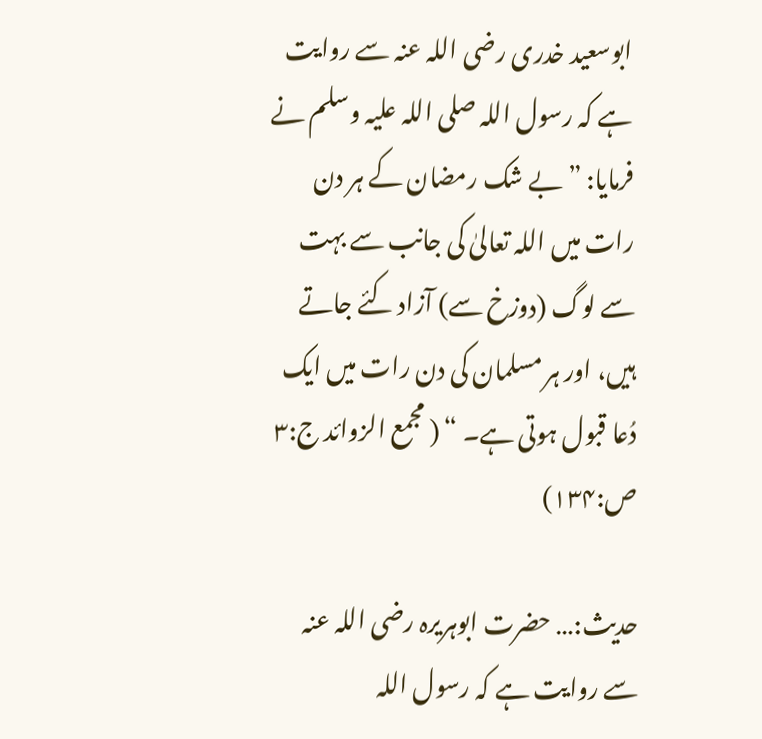ابوسعید خدری رضی اللہ عنہ سے روایت ہے کہ رسول اللہ صلی اللہ علیہ وسلم نے فرمایا: ”بے شک رمضان کے ہر دن رات میں اللہ تعالیٰ کی جانب سے بہت سے لوگ (دوزخ سے) آزاد کئے جاتے ہیں، اور ہر مسلمان کی دن رات میں ایک دُعا قبول ہوتی ہے۔ “ ( مجمع الزوائد ج:۳ ص:۱۳۴)

حدیث:… حضرت ابوہریرہ رضی اللہ عنہ سے روایت ہے کہ رسول اللہ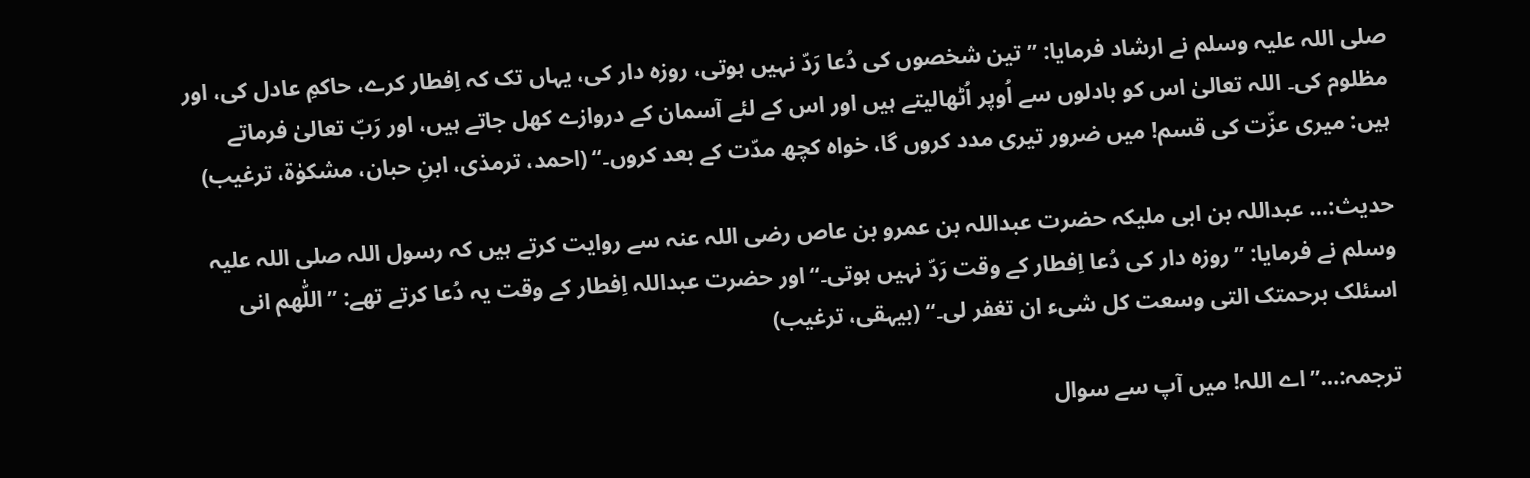صلی اللہ علیہ وسلم نے ارشاد فرمایا: ”تین شخصوں کی دُعا رَدّ نہیں ہوتی، روزہ دار کی، یہاں تک کہ اِفطار کرے، حاکمِ عادل کی، اور مظلوم کی۔ اللہ تعالیٰ اس کو بادلوں سے اُوپر اُٹھالیتے ہیں اور اس کے لئے آسمان کے دروازے کھل جاتے ہیں، اور رَبّ تعالیٰ فرماتے ہیں: میری عزّت کی قسم! میں ضرور تیری مدد کروں گا، خواہ کچھ مدّت کے بعد کروں۔“ (احمد، ترمذی، ابنِ حبان، مشکوٰة، ترغیب)

حدیث:… عبداللہ بن ابی ملیکہ حضرت عبداللہ بن عمرو بن عاص رضی اللہ عنہ سے روایت کرتے ہیں کہ رسول اللہ صلی اللہ علیہ وسلم نے فرمایا: ”روزہ دار کی دُعا اِفطار کے وقت رَدّ نہیں ہوتی۔“ اور حضرت عبداللہ اِفطار کے وقت یہ دُعا کرتے تھے: ”اللّٰھم انی اسئلک برحمتک التی وسعت کل شیء ان تغفر لی۔“ (بیہقی، ترغیب)

ترجمہ:…”اے اللہ! میں آپ سے سوال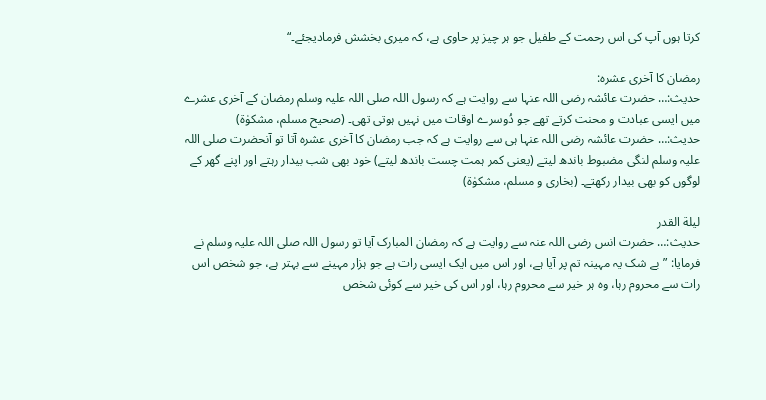کرتا ہوں آپ کی اس رحمت کے طفیل جو ہر چیز پر حاوی ہے، کہ میری بخشش فرمادیجئے۔“

رمضان کا آخری عشرہ:
حدیث:… حضرت عائشہ رضی اللہ عنہا سے روایت ہے کہ رسول اللہ صلی اللہ علیہ وسلم رمضان کے آخری عشرے میں ایسی عبادت و محنت کرتے تھے جو دُوسرے اوقات میں نہیں ہوتی تھی۔ (صحیح مسلم، مشکوٰة)
حدیث:… حضرت عائشہ رضی اللہ عنہا ہی سے روایت ہے کہ جب رمضان کا آخری عشرہ آتا تو آنحضرت صلی اللہ علیہ وسلم لنگی مضبوط باندھ لیتے (یعنی کمر ہمت چست باندھ لیتے) خود بھی شب بیدار رہتے اور اپنے گھر کے لوگوں کو بھی بیدار رکھتے۔ (بخاری و مسلم، مشکوٰة)

لیلة القدر
حدیث:… حضرت انس رضی اللہ عنہ سے روایت ہے کہ رمضان المبارک آیا تو رسول اللہ صلی اللہ علیہ وسلم نے فرمایا: ”بے شک یہ مہینہ تم پر آیا ہے، اور اس میں ایک ایسی رات ہے جو ہزار مہینے سے بہتر ہے، جو شخص اس رات سے محروم رہا، وہ ہر خیر سے محروم رہا، اور اس کی خیر سے کوئی شخص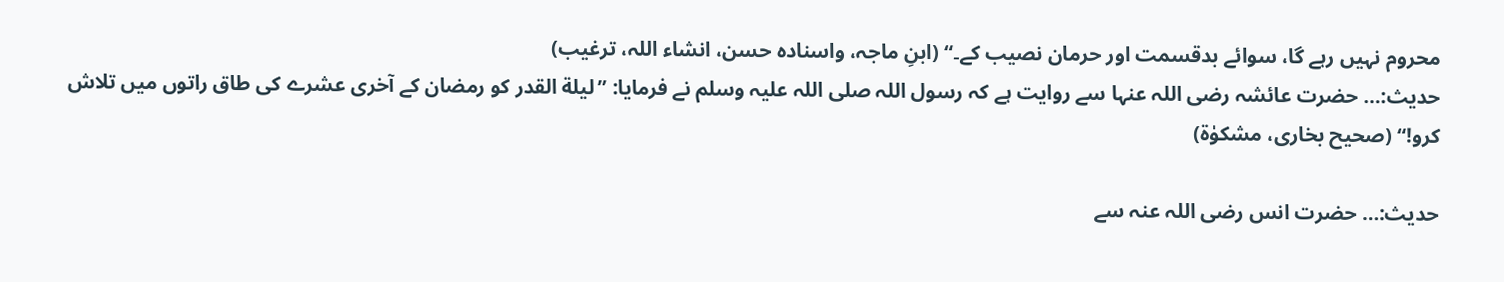محروم نہیں رہے گا، سوائے بدقسمت اور حرمان نصیب کے۔“ (ابنِ ماجہ، واسنادہ حسن، انشاء اللہ، ترغیب)
حدیث:… حضرت عائشہ رضی اللہ عنہا سے روایت ہے کہ رسول اللہ صلی اللہ علیہ وسلم نے فرمایا: ”لیلة القدر کو رمضان کے آخری عشرے کی طاق راتوں میں تلاش کرو!“ (صحیح بخاری، مشکوٰة)

حدیث:… حضرت انس رضی اللہ عنہ سے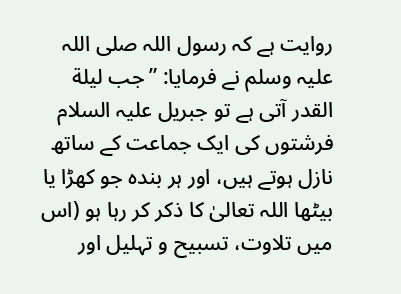روایت ہے کہ رسول اللہ صلی اللہ علیہ وسلم نے فرمایا: ”جب لیلة القدر آتی ہے تو جبریل علیہ السلام فرشتوں کی ایک جماعت کے ساتھ نازل ہوتے ہیں، اور ہر بندہ جو کھڑا یا بیٹھا اللہ تعالیٰ کا ذکر کر رہا ہو (اس میں تلاوت، تسبیح و تہلیل اور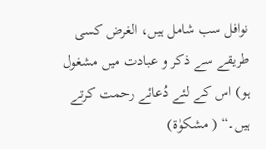نوافل سب شامل ہیں، الغرض کسی طریقے سے ذکر و عبادت میں مشغول ہو) اس کے لئے دُعائے رحمت کرتے ہیں۔“ ( مشکوٰة)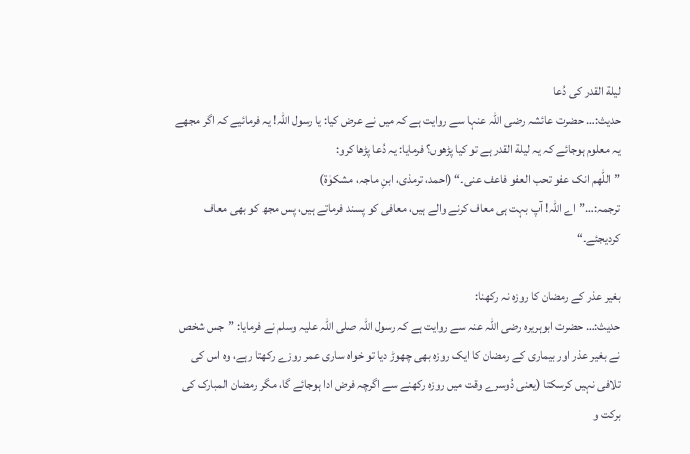لیلة القدر کی دُعا
حدیث:… حضرت عائشہ رضی اللہ عنہا سے روایت ہے کہ میں نے عرض کیا: یا رسول اللہ! یہ فرمائیے کہ اگر مجھے یہ معلوم ہوجائے کہ یہ لیلة القدر ہے تو کیا پڑھوں؟ فرمایا: یہ دُعا پڑھا کرو:
”اللّٰھم انک عفو تحب العفو فاعف عنی۔“ (احمد، ترمذی، ابنِ ماجہ، مشکوٰة)
ترجمہ:…”اے اللہ! آپ بہت ہی معاف کرنے والے ہیں، معافی کو پسند فرماتے ہیں، پس مجھ کو بھی معاف کردیجئے۔“

بغیر عذر کے رمضان کا روزہ نہ رکھنا:
حدیث:… حضرت ابوہریرہ رضی اللہ عنہ سے روایت ہے کہ رسول اللہ صلی اللہ علیہ وسلم نے فرمایا: ”جس شخص نے بغیر عذر اور بیماری کے رمضان کا ایک روزہ بھی چھوڑ دیا تو خواہ ساری عمر روزے رکھتا رہے، وہ اس کی تلافی نہیں کرسکتا (یعنی دُوسرے وقت میں روزہ رکھنے سے اگرچہ فرض ادا ہوجائے گا، مگر رمضان المبارک کی برکت و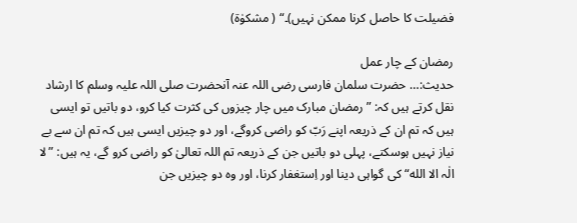فضیلت کا حاصل کرنا ممکن نہیں)۔“ ( مشکوٰة)

رمضان کے چار عمل
حدیث:… حضرت سلمان فارسی رضی اللہ عنہ آنحضرت صلی اللہ علیہ وسلم کا ارشاد نقل کرتے ہیں کہ: ”رمضان مبارک میں چار چیزوں کی کثرت کیا کرو، دو باتیں تو ایسی ہیں کہ تم ان کے ذریعہ اپنے رَبّ کو راضی کروگے، اور دو چیزیں ایسی ہیں کہ تم ان سے بے نیاز نہیں ہوسکتے، پہلی دو باتیں جن کے ذریعہ تم اللہ تعالیٰ کو راضی کرو گے، یہ ہیں: ”لا الٰہ الا الله“ کی گواہی دینا اور اِستغفار کرنا، اور وہ دو چیزیں جن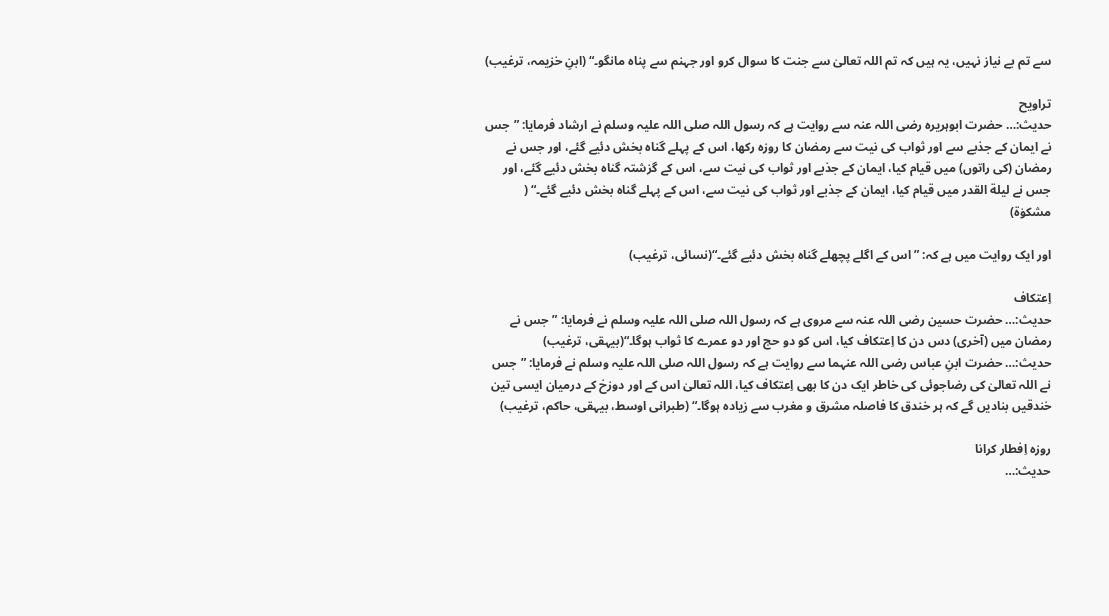سے تم بے نیاز نہیں، یہ ہیں کہ تم اللہ تعالیٰ سے جنت کا سوال کرو اور جہنم سے پناہ مانگو۔“ (ابنِ خزیمہ، ترغیب)

تراویح
حدیث:… حضرت ابوہریرہ رضی اللہ عنہ سے روایت ہے کہ رسول اللہ صلی اللہ علیہ وسلم نے ارشاد فرمایا: ”جس نے ایمان کے جذبے سے اور ثواب کی نیت سے رمضان کا روزہ رکھا، اس کے پہلے گناہ بخش دئیے گئے، اور جس نے رمضان (کی راتوں) میں قیام کیا، ایمان کے جذبے اور ثواب کی نیت سے، اس کے گزشتہ گناہ بخش دئیے گئے، اور جس نے لیلة القدر میں قیام کیا، ایمان کے جذبے اور ثواب کی نیت سے، اس کے پہلے گناہ بخش دئیے گئے۔“ ( مشکوٰة)

اور ایک روایت میں ہے کہ: ”اس کے اگلے پچھلے گناہ بخش دئیے گئے۔“(نسائی، ترغیب)

اِعتکاف
حدیث:… حضرت حسین رضی اللہ عنہ سے مروی ہے کہ رسول اللہ صلی اللہ علیہ وسلم نے فرمایا: ”جس نے رمضان میں (آخری) دس دن کا اِعتکاف کیا، اس کو دو حج اور دو عمرے کا ثواب ہوگا۔“(بیہقی، ترغیب)
حدیث:… حضرت ابنِ عباس رضی اللہ عنہما سے روایت ہے کہ رسول اللہ صلی اللہ علیہ وسلم نے فرمایا: ”جس نے اللہ تعالیٰ کی رضاجوئی کی خاطر ایک دن کا بھی اِعتکاف کیا، اللہ تعالیٰ اس کے اور دوزخ کے درمیان ایسی تین خندقیں بنادیں گے کہ ہر خندق کا فاصلہ مشرق و مغرب سے زیادہ ہوگا۔“ (طبرانی اوسط، بیہقی، حاکم، ترغیب)

روزہ اِفطار کرانا
حدیث:…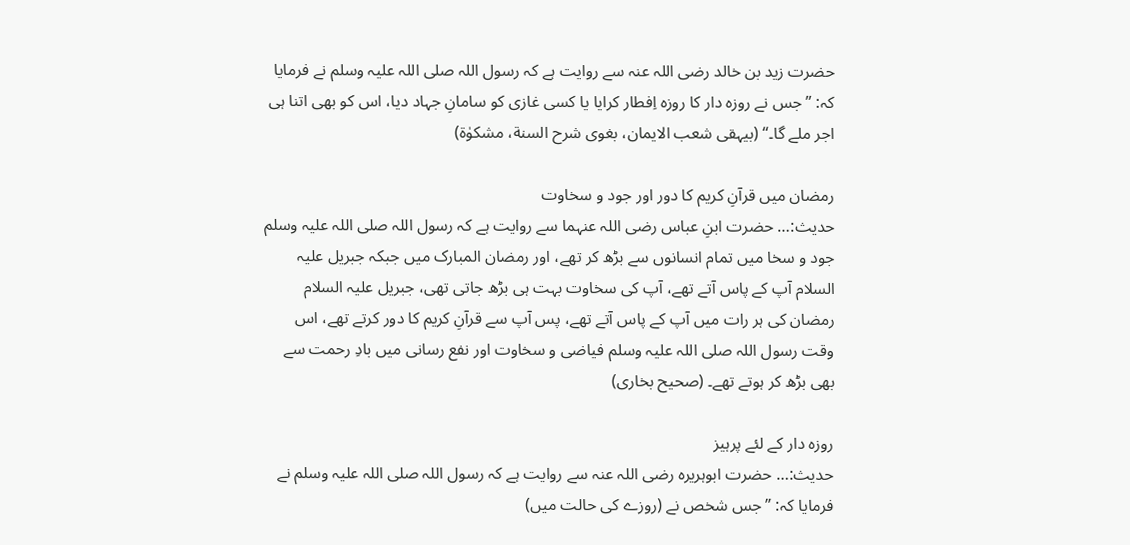حضرت زید بن خالد رضی اللہ عنہ سے روایت ہے کہ رسول اللہ صلی اللہ علیہ وسلم نے فرمایا کہ: ”جس نے روزہ دار کا روزہ اِفطار کرایا یا کسی غازی کو سامانِ جہاد دیا، اس کو بھی اتنا ہی اجر ملے گا۔“ (بیہقی شعب الایمان، بغوی شرح السنة، مشکوٰة)

رمضان میں قرآنِ کریم کا دور اور جود و سخاوت
حدیث:… حضرت ابنِ عباس رضی اللہ عنہما سے روایت ہے کہ رسول اللہ صلی اللہ علیہ وسلم جود و سخا میں تمام انسانوں سے بڑھ کر تھے، اور رمضان المبارک میں جبکہ جبریل علیہ السلام آپ کے پاس آتے تھے، آپ کی سخاوت بہت ہی بڑھ جاتی تھی، جبریل علیہ السلام رمضان کی ہر رات میں آپ کے پاس آتے تھے، پس آپ سے قرآنِ کریم کا دور کرتے تھے، اس وقت رسول اللہ صلی اللہ علیہ وسلم فیاضی و سخاوت اور نفع رسانی میں بادِ رحمت سے بھی بڑھ کر ہوتے تھے۔ (صحیح بخاری)

روزہ دار کے لئے پرہیز
حدیث:… حضرت ابوہریرہ رضی اللہ عنہ سے روایت ہے کہ رسول اللہ صلی اللہ علیہ وسلم نے فرمایا کہ: ”جس شخص نے (روزے کی حالت میں)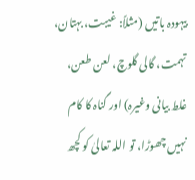بیہودہ باتیں (مثلاً: غیبت، بہتان، تہمت، گالی گلوچ، لعن طعن، غلط بیانی وغیرہ) اور گناہ کا کام نہیں چھوڑا، تو اللہ تعالیٰ کو کچھ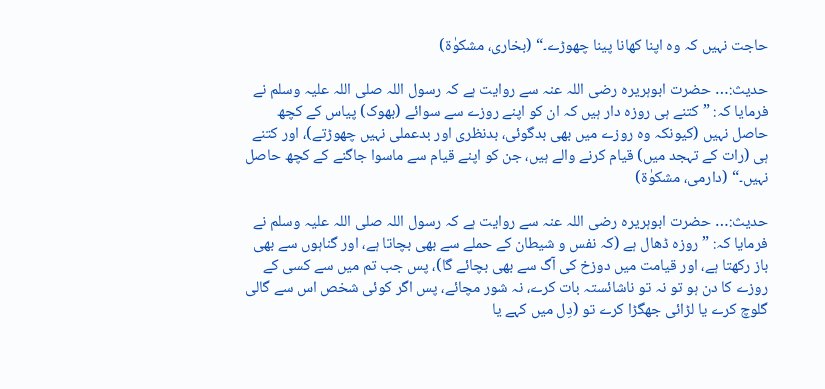حاجت نہیں کہ وہ اپنا کھانا پینا چھوڑے۔“ (بخاری، مشکوٰة)

حدیث:… حضرت ابوہریرہ رضی اللہ عنہ سے روایت ہے کہ رسول اللہ صلی اللہ علیہ وسلم نے فرمایا کہ: ”کتنے ہی روزہ دار ہیں کہ ان کو اپنے روزے سے سوائے (بھوک) پیاس کے کچھ حاصل نہیں (کیونکہ وہ روزے میں بھی بدگوئی، بدنظری اور بدعملی نہیں چھوڑتے)، اور کتنے ہی (رات کے تہجد میں) قیام کرنے والے ہیں، جن کو اپنے قیام سے ماسوا جاگنے کے کچھ حاصل نہیں۔“ (دارمی، مشکوٰة)

حدیث:… حضرت ابوہریرہ رضی اللہ عنہ سے روایت ہے کہ رسول اللہ صلی اللہ علیہ وسلم نے فرمایا کہ: ”روزہ ڈھال ہے (کہ نفس و شیطان کے حملے سے بھی بچاتا ہے، اور گناہوں سے بھی باز رکھتا ہے، اور قیامت میں دوزخ کی آگ سے بھی بچائے گا)، پس جب تم میں سے کسی کے روزے کا دن ہو تو نہ تو ناشائستہ بات کرے، نہ شور مچائے، پس اگر کوئی شخص اس سے گالی گلوچ کرے یا لڑائی جھگڑا کرے تو (دِل میں کہے یا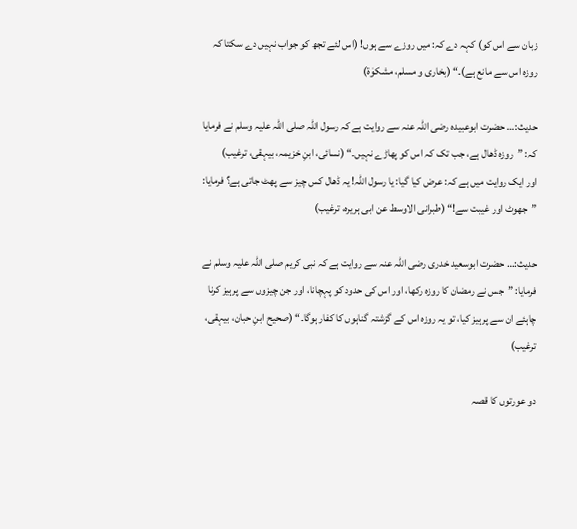زبان سے اس کو) کہہ دے کہ: میں روزے سے ہوں! (اس لئے تجھ کو جواب نہیں دے سکتا کہ روزہ اس سے مانع ہے)۔“ (بخاری و مسلم، مشکوٰة)

حدیث:… حضرت ابوعبیدہ رضی اللہ عنہ سے روایت ہے کہ رسول اللہ صلی اللہ علیہ وسلم نے فرمایا کہ: ”روزہ ڈھال ہے، جب تک کہ اس کو پھاڑے نہیں۔“ (نسائی، ابنِ خزیمہ، بیہقی، ترغیب)
اور ایک روایت میں ہے کہ: عرض کیا گیا: یا رسول اللہ! یہ ڈھال کس چیز سے پھٹ جاتی ہے؟ فرمایا: ”جھوٹ اور غیبت سے!“ (طبرانی الاوسط عن ابی ہریرہ، ترغیب)

حدیث:… حضرت ابوسعید خدری رضی اللہ عنہ سے روایت ہے کہ نبی کریم صلی اللہ علیہ وسلم نے فرمایا: ”جس نے رمضان کا روزہ رکھا، اور اس کی حدود کو پہچانا، اور جن چیزوں سے پرہیز کرنا چاہئے ان سے پرہیز کیا، تو یہ روزہ اس کے گزشتہ گناہوں کا کفار ہوگا۔“ (صحیح ابنِ حبان، بیہقی، ترغیب)

دو عورتوں کا قصہ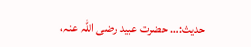حدیث:… حضرت عبید رضی اللہ عنہ،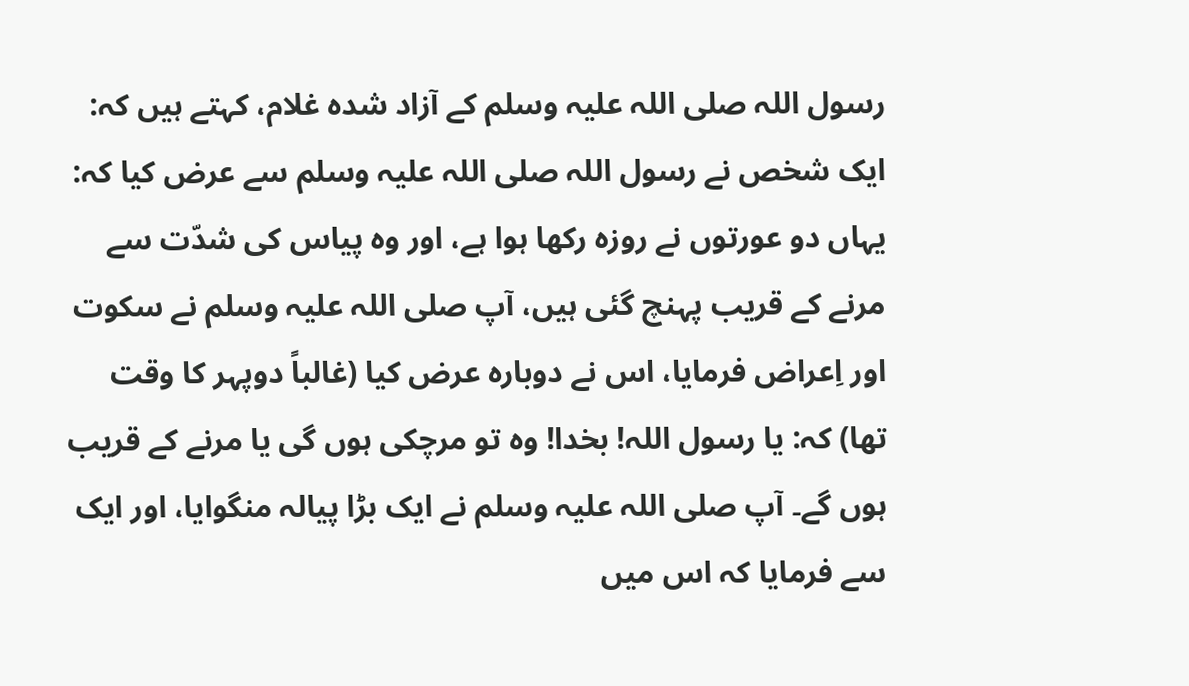رسول اللہ صلی اللہ علیہ وسلم کے آزاد شدہ غلام، کہتے ہیں کہ: ایک شخص نے رسول اللہ صلی اللہ علیہ وسلم سے عرض کیا کہ: یہاں دو عورتوں نے روزہ رکھا ہوا ہے، اور وہ پیاس کی شدّت سے مرنے کے قریب پہنچ گئی ہیں، آپ صلی اللہ علیہ وسلم نے سکوت اور اِعراض فرمایا، اس نے دوبارہ عرض کیا (غالباً دوپہر کا وقت تھا) کہ: یا رسول اللہ! بخدا! وہ تو مرچکی ہوں گی یا مرنے کے قریب ہوں گے۔ آپ صلی اللہ علیہ وسلم نے ایک بڑا پیالہ منگوایا، اور ایک سے فرمایا کہ اس میں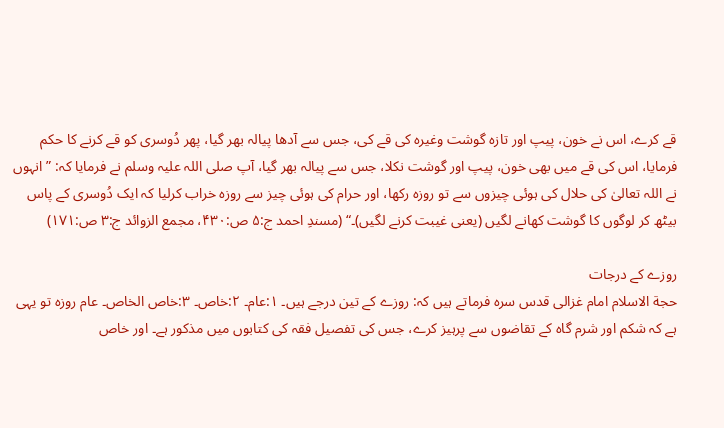قے کرے، اس نے خون، پیپ اور تازہ گوشت وغیرہ کی قے کی، جس سے آدھا پیالہ بھر گیا، پھر دُوسری کو قے کرنے کا حکم فرمایا، اس کی قے میں بھی خون، پیپ اور گوشت نکلا، جس سے پیالہ بھر گیا، آپ صلی اللہ علیہ وسلم نے فرمایا کہ: ”انہوں نے اللہ تعالیٰ کی حلال کی ہوئی چیزوں سے تو روزہ رکھا، اور حرام کی ہوئی چیز سے روزہ خراب کرلیا کہ ایک دُوسری کے پاس بیٹھ کر لوگوں کا گوشت کھانے لگیں (یعنی غیبت کرنے لگیں)۔“ (مسندِ احمد ج:۵ ص:۴۳۰، مجمع الزوائد ج:۳ ص:۱۷۱)

روزے کے درجات
حجة الاسلام امام غزالی قدس سرہ فرماتے ہیں کہ: روزے کے تین درجے ہیں۔ ۱:عام۔ ۲:خاص۔ ۳:خاص الخاص۔ عام روزہ تو یہی ہے کہ شکم اور شرم گاہ کے تقاضوں سے پرہیز کرے، جس کی تفصیل فقہ کی کتابوں میں مذکور ہے۔ اور خاص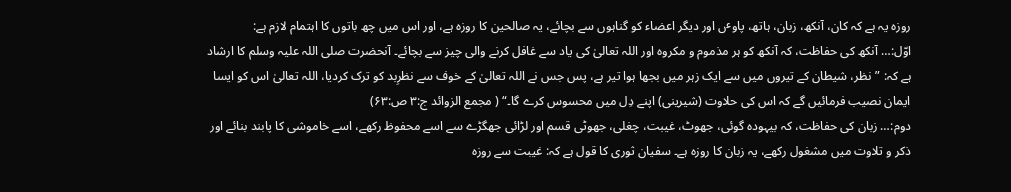روزہ یہ ہے کہ کان، آنکھ، زبان، ہاتھ، پاوٴں اور دیگر اعضاء کو گناہوں سے بچائے، یہ صالحین کا روزہ ہے، اور اس میں چھ باتوں کا اہتمام لازم ہے:
اوّل:… آنکھ کی حفاظت، کہ آنکھ کو ہر مذموم و مکروہ اور اللہ تعالیٰ کی یاد سے غافل کرنے والی چیز سے بچائے۔ آنحضرت صلی اللہ علیہ وسلم کا ارشاد ہے کہ: ”نظر، شیطان کے تیروں میں سے ایک زہر میں بجھا ہوا تیر ہے، پس جس نے اللہ تعالیٰ کے خوف سے نظرِبد کو ترک کردیا، اللہ تعالیٰ اس کو ایسا ایمان نصیب فرمائیں گے کہ اس کی حلاوت (شیرینی) اپنے دِل میں محسوس کرے گا۔“ ( مجمع الزوائد ج:۳ ص:۶۳)
دوم:… زبان کی حفاظت، کہ بیہودہ گوئی، جھوٹ، غیبت، چغلی، جھوٹی قسم اور لڑائی جھگڑے سے اسے محفوظ رکھے، اسے خاموشی کا پابند بنائے اور ذکر و تلاوت میں مشغول رکھے، یہ زبان کا روزہ ہے۔ سفیان ثوری کا قول ہے کہ: غیبت سے روزہ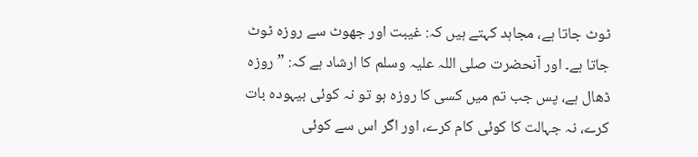ٹوٹ جاتا ہے، مجاہد کہتے ہیں کہ: غیبت اور جھوٹ سے روزہ ٹوٹ جاتا ہے۔ اور آنحضرت صلی اللہ علیہ وسلم کا ارشاد ہے کہ: ”روزہ ڈھال ہے، پس جب تم میں کسی کا روزہ ہو تو نہ کوئی بیہودہ بات کرے، نہ جہالت کا کوئی کام کرے، اور اگر اس سے کوئی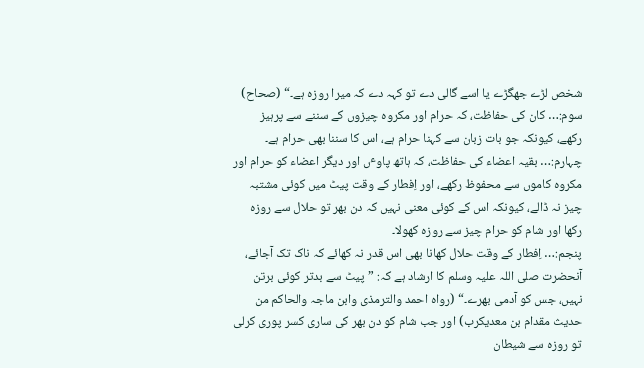شخص لڑے جھگڑے یا اسے گالی دے تو کہہ دے کہ میرا روزہ ہے۔“ (صحاح)
سوم:… کان کی حفاظت، کہ حرام اور مکروہ چیزوں کے سننے سے پرہیز رکھے، کیونکہ جو بات زبان سے کہنا حرام ہے، اس کا سننا بھی حرام ہے۔
چہارم:… بقیہ اعضاء کی حفاظت، کہ ہاتھ پاوٴں اور دیگر اعضاء کو حرام اور مکروہ کاموں سے محفوظ رکھے، اور اِفطار کے وقت پیٹ میں کوئی مشتبہ چیز نہ ڈالے، کیونکہ اس کے کوئی معنی نہیں کہ دن بھر تو حلال سے روزہ رکھا اور شام کو حرام چیز سے روزہ کھولا۔
پنجم:… اِفطار کے وقت حلال کھانا بھی اس قدر نہ کھائے کہ ناک تک آجائے، آنحضرت صلی اللہ علیہ وسلم کا ارشاد ہے کہ: ”پیٹ سے بدتر کوئی برتن نہیں، جس کو آدمی بھرے۔“ (رواہ احمد والترمذی وابن ماجہ والحاکم من حدیث مقدام بن معدیکرب) اور جب شام کو دن بھر کی ساری کسر پوری کرلی تو روزہ سے شیطان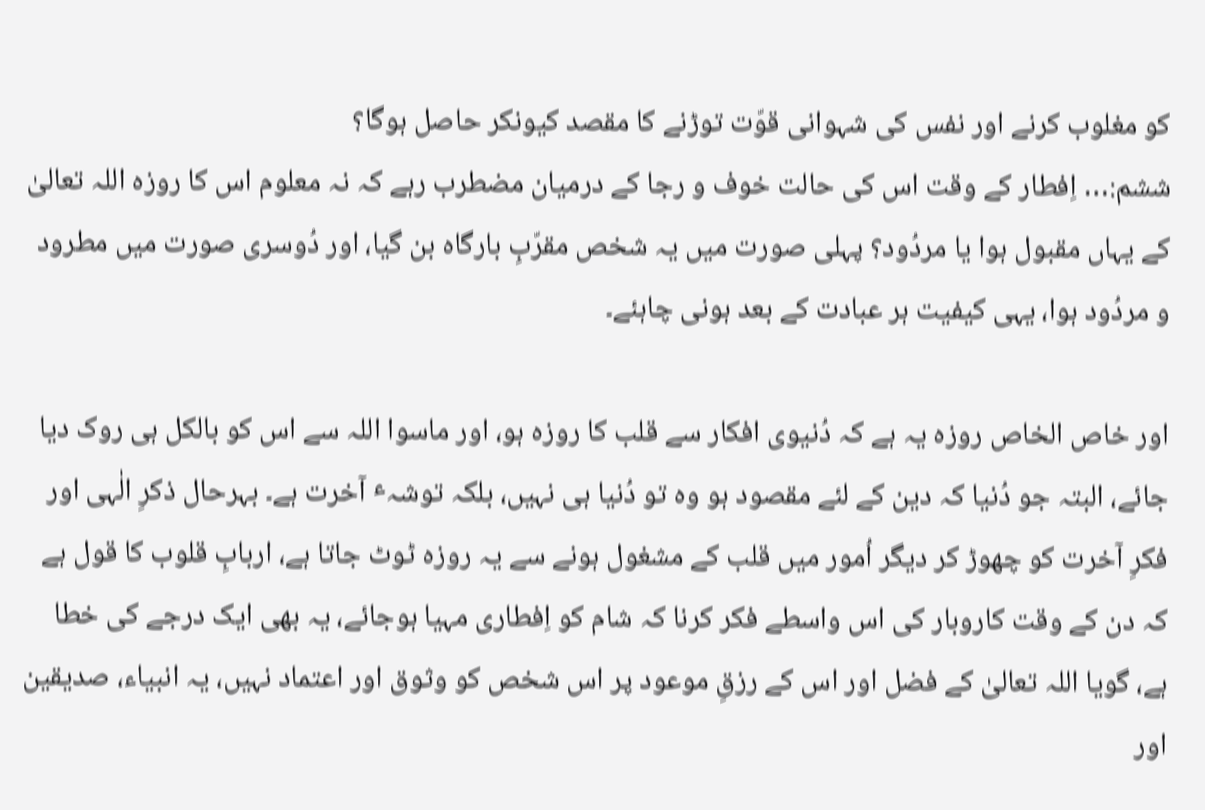کو مغلوب کرنے اور نفس کی شہوانی قوّت توڑنے کا مقصد کیونکر حاصل ہوگا؟
ششم:… اِفطار کے وقت اس کی حالت خوف و رجا کے درمیان مضطرب رہے کہ نہ معلوم اس کا روزہ اللہ تعالیٰ کے یہاں مقبول ہوا یا مردُود؟ پہلی صورت میں یہ شخص مقرّبِ بارگاہ بن گیا، اور دُوسری صورت میں مطرود و مردُود ہوا، یہی کیفیت ہر عبادت کے بعد ہونی چاہئے۔

اور خاص الخاص روزہ یہ ہے کہ دُنیوی افکار سے قلب کا روزہ ہو، اور ماسوا اللہ سے اس کو بالکل ہی روک دیا جائے، البتہ جو دُنیا کہ دین کے لئے مقصود ہو وہ تو دُنیا ہی نہیں، بلکہ توشہٴ آخرت ہے۔ بہرحال ذکرِ الٰہی اور فکرِ آخرت کو چھوڑ کر دیگر اُمور میں قلب کے مشغول ہونے سے یہ روزہ ٹوٹ جاتا ہے، اربابِ قلوب کا قول ہے کہ دن کے وقت کاروبار کی اس واسطے فکر کرنا کہ شام کو اِفطاری مہیا ہوجائے، یہ بھی ایک درجے کی خطا ہے، گویا اللہ تعالیٰ کے فضل اور اس کے رزقِ موعود پر اس شخص کو وثوق اور اعتماد نہیں، یہ انبیاء، صدیقین اور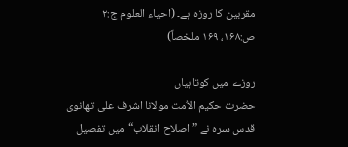مقربین کا روزہ ہے۔ (احیاء العلوم ج:۲ ص:۱۶۸، ۱۶۹ ملخصاً)

روزے میں کوتاہیاں
حضرت حکیم الاُمت مولانا اشرف علی تھانوی قدس سرہ نے ”اصلاح انقلاب“ میں تفصیل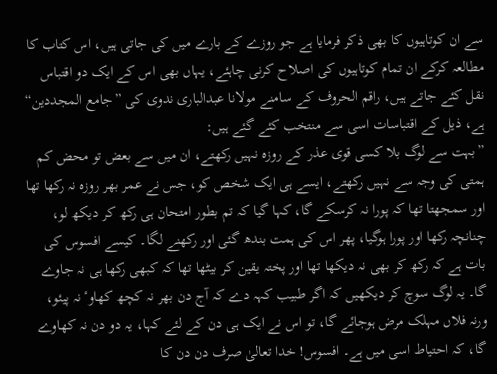سے ان کوتاہیوں کا بھی ذکر فرمایا ہے جو روزے کے بارے میں کی جاتی ہیں، اس کتاب کا مطالعہ کرکے ان تمام کوتاہیوں کی اصلاح کرنی چاہئے، یہاں بھی اس کے ایک دو اقتباس نقل کئے جاتے ہیں، راقم الحروف کے سامنے مولانا عبدالباری ندوی کی ”جامع المجددین“ ہے، ذیل کے اقتباسات اسی سے منتخب کئے گئے ہیں:
”بہت سے لوگ بلا کسی قوی عذر کے روزہ نہیں رکھتے، ان میں سے بعض تو محض کم ہمتی کی وجہ سے نہیں رکھتے، ایسے ہی ایک شخص کو، جس نے عمر بھر روزہ نہ رکھا تھا اور سمجھتا تھا کہ پورا نہ کرسکے گا، کہا گیا کہ تم بطور امتحان ہی رکھ کر دیکھ لو، چنانچہ رکھا اور پورا ہوگیا، پھر اس کی ہمت بندھ گئی اور رکھنے لگا۔ کیسے افسوس کی بات ہے کہ رکھ کر بھی نہ دیکھا تھا اور پختہ یقین کر بیٹھا تھا کہ کبھی رکھا ہی نہ جاوے گا۔ یہ لوگ سوچ کر دیکھیں کہ اگر طبیب کہہ دے کہ آج دن بھر نہ کچھ کھاوٴ نہ پیئو، ورنہ فلاں مہلک مرض ہوجائے گا، تو اس نے ایک ہی دن کے لئے کہا، یہ دو دن نہ کھاوے گا، کہ احتیاط اسی میں ہے۔ افسوس! خدا تعالیٰ صرف دن دن کا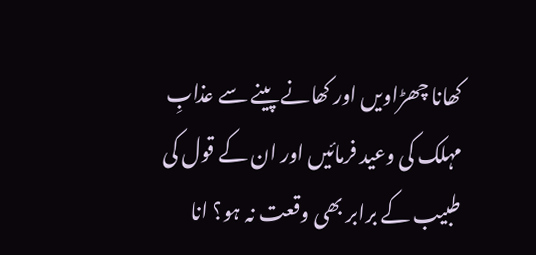کھانا چھڑاویں اور کھانے پینے سے عذابِ مہلک کی وعید فرمائیں اور ان کے قول کی طبیب کے برابر بھی وقعت نہ ہو؟ انا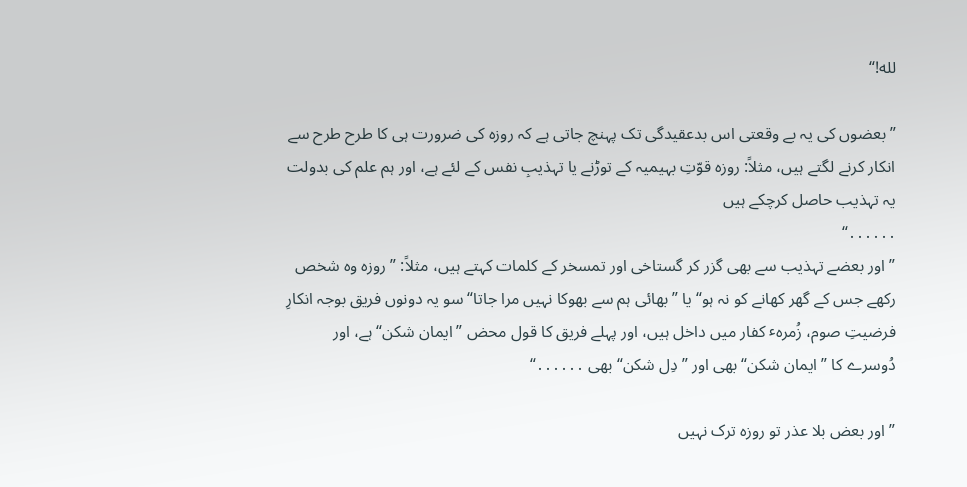لله!“

”بعضوں کی یہ بے وقعتی اس بدعقیدگی تک پہنچ جاتی ہے کہ روزہ کی ضرورت ہی کا طرح طرح سے انکار کرنے لگتے ہیں، مثلاً: روزہ قوّتِ بہیمیہ کے توڑنے یا تہذیبِ نفس کے لئے ہے، اور ہم علم کی بدولت یہ تہذیب حاصل کرچکے ہیں
․․․․․․“
”اور بعضے تہذیب سے بھی گزر کر گستاخی اور تمسخر کے کلمات کہتے ہیں، مثلاً: ”روزہ وہ شخص رکھے جس کے گھر کھانے کو نہ ہو“ یا ”بھائی ہم سے بھوکا نہیں مرا جاتا“ سو یہ دونوں فریق بوجہ انکارِ فرضیتِ صوم، زُمرہٴ کفار میں داخل ہیں، اور پہلے فریق کا قول محض ”ایمان شکن“ ہے، اور دُوسرے کا ”ایمان شکن“ بھی اور ”دِل شکن“ بھی ․․․․․․“

”اور بعض بلا عذر تو روزہ ترک نہیں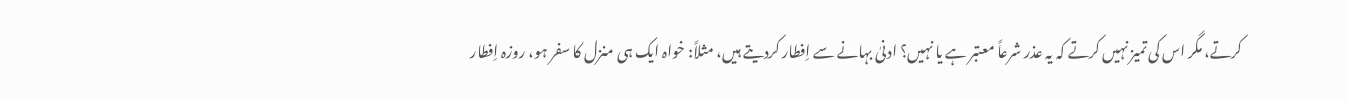کرتے، مگر اس کی تمیز نہیں کرتے کہ یہ عذر شرعاً معتبر ہے یا نہیں؟ ادنیٰ بہانے سے اِفطار کردیتے ہیں، مثلاً: خواہ ایک ہی منزل کا سفر ہو، روزہ اِفطار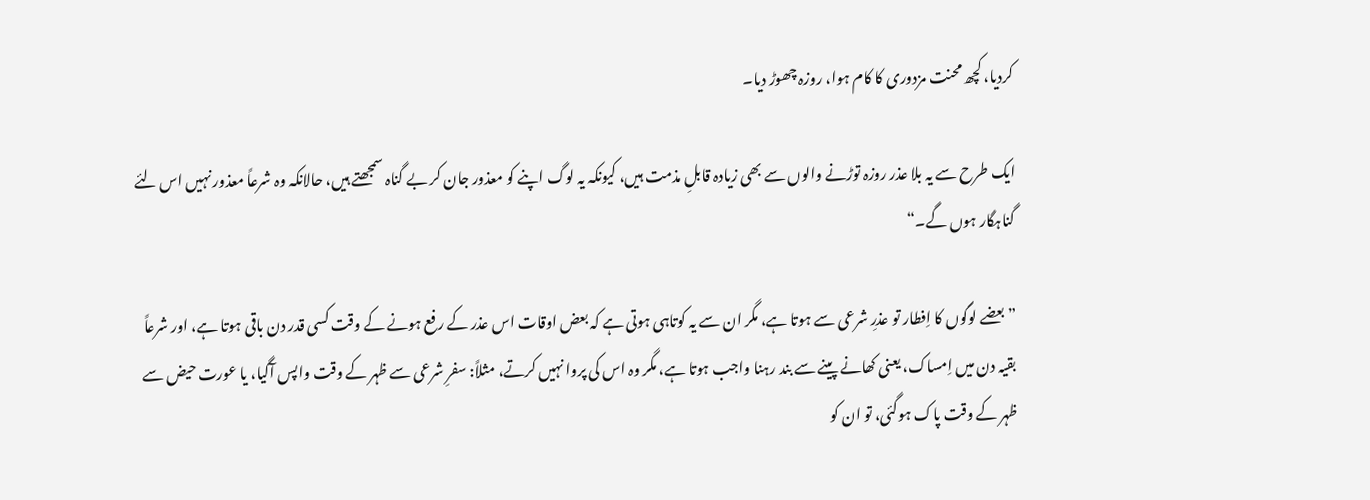کردیا، کچھ محنت مزدوری کا کام ہوا، روزہ چھوڑ دیا۔

ایک طرح سے یہ بلا عذر روزہ توڑنے والوں سے بھی زیادہ قابلِ مذمت ہیں، کیونکہ یہ لوگ اپنے کو معذور جان کر بے گناہ سمجھتے ہیں، حالانکہ وہ شرعاً معذور نہیں اس لئے گناہگار ہوں گے۔“

”بعضے لوگوں کا اِفطار تو عذرِ شرعی سے ہوتا ہے، مگر ان سے یہ کوتاہی ہوتی ہے کہ بعض اوقات اس عذر کے رفع ہونے کے وقت کسی قدر دن باقی ہوتا ہے، اور شرعاً بقیہ دن میں اِمساک، یعنی کھانے پینے سے بند رہنا واجب ہوتا ہے، مگر وہ اس کی پروا نہیں کرتے، مثلاً: سفرِ شرعی سے ظہر کے وقت واپس آگیا، یا عورت حیض سے ظہر کے وقت پاک ہوگئی، تو ان کو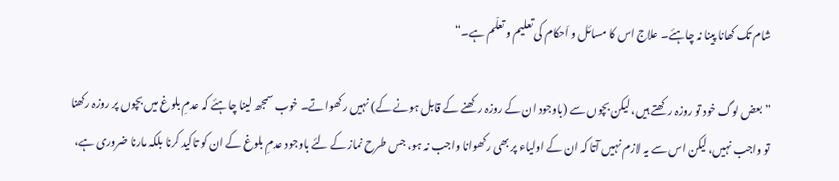شام تک کھانا پینا نہ چاہئے۔ علاج اس کا مسائل و اَحکام کی تعلیم و تعلّم ہے۔“

”بعض لوگ خود تو روزہ رکھتے ہیں، لیکن بچوں سے (باوجود ان کے روزہ رکھنے کے قابل ہونے کے) نہیں رکھواتے۔ خوب سمجھ لینا چاہئے کہ عدمِ بلوغ میں بچوں پر روزہ رکھنا تو واجب نہیں، لیکن اس سے یہ لازم نہیں آتا کہ ان کے اولیاء پر بھی رکھوانا واجب نہ ہو، جس طرح نماز کے لئے باوجود عدمِ بلوغ کے ان کو تاکید کرنا بلکہ مارنا ضروری ہے،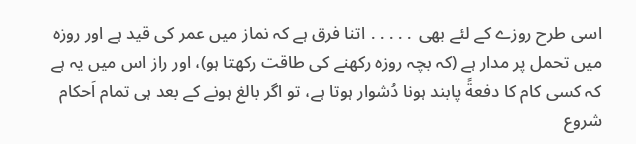اسی طرح روزے کے لئے بھی ․․․․․ اتنا فرق ہے کہ نماز میں عمر کی قید ہے اور روزہ میں تحمل پر مدار ہے (کہ بچہ روزہ رکھنے کی طاقت رکھتا ہو)، اور راز اس میں یہ ہے کہ کسی کام کا دفعةً پابند ہونا دُشوار ہوتا ہے، تو اگر بالغ ہونے کے بعد ہی تمام اَحکام شروع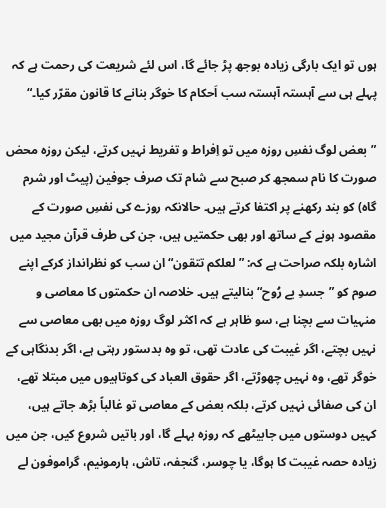ہوں تو ایک بارگی زیادہ بوجھ پڑ جائے گا، اس لئے شریعت کی رحمت ہے کہ پہلے ہی سے آہستہ آہستہ سب اَحکام کا خوگر بنانے کا قانون مقرّر کیا۔“

”بعض لوگ نفسِ روزہ میں تو اِفراط و تفریط نہیں کرتے، لیکن روزہ محض صورت کا نام سمجھ کر صبح سے شام تک صرف جوفین (پیٹ اور شرم گاہ) کو بند رکھنے پر اکتفا کرتے ہیں۔ حالانکہ روزے کی نفسِ صورت کے مقصود ہونے کے ساتھ اور بھی حکمتیں ہیں، جن کی طرف قرآن مجید میں اشارہ بلکہ صراحت ہے کہ: ”لعلکم تتقون“ ان سب کو نظرانداز کرکے اپنے صوم کو ”جسدِ بے رُوح“ بنالیتے ہیں۔ خلاصہ ان حکمتوں کا معاصی و منہیات سے بچنا ہے، سو ظاہر ہے کہ اکثر لوگ روزہ میں بھی معاصی سے نہیں بچتے، اگر غیبت کی عادت تھی، تو وہ بدستور رہتی ہے، اگر بدنگاہی کے خوگر تھے، وہ نہیں چھوڑتے، اگر حقوق العباد کی کوتاہیوں میں مبتلا تھے، ان کی صفائی نہیں کرتے، بلکہ بعض کے معاصی تو غالباً بڑھ جاتے ہیں، کہیں دوستوں میں جابیٹھے کہ روزہ بہلے گا، اور باتیں شروع کیں، جن میں زیادہ حصہ غیبت کا ہوگا، یا چوسر، گنجفہ، تاش، ہارمونیم، گراموفون لے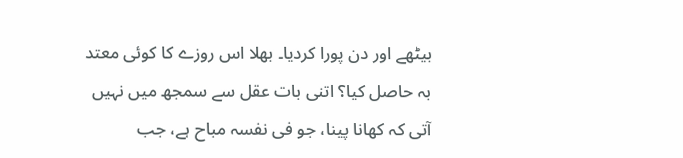بیٹھے اور دن پورا کردیا۔ بھلا اس روزے کا کوئی معتد بہ حاصل کیا؟ اتنی بات عقل سے سمجھ میں نہیں آتی کہ کھانا پینا، جو فی نفسہ مباح ہے، جب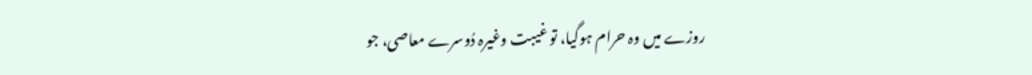روزے میں وہ حرام ہوگیا، تو غیبت وغیرہ دُوسرے معاصی، جو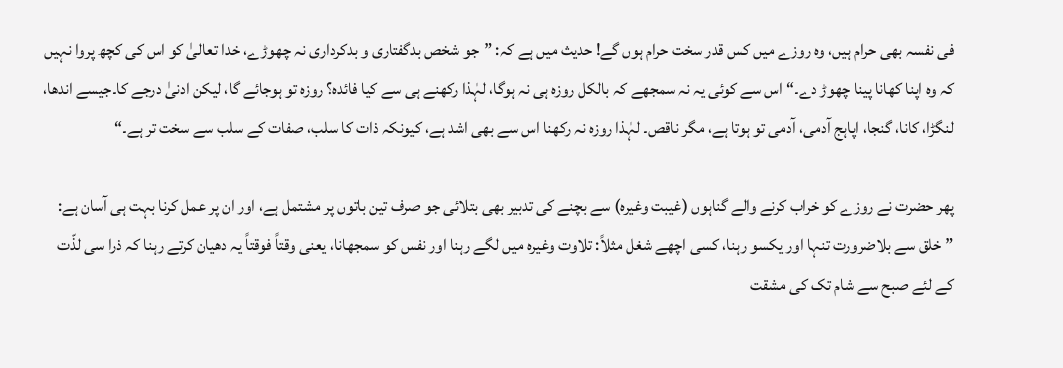فی نفسہ بھی حرام ہیں، وہ روزے میں کس قدر سخت حرام ہوں گے! حدیث میں ہے کہ: ”جو شخص بدگفتاری و بدکرداری نہ چھوڑے، خدا تعالیٰ کو اس کی کچھ پروا نہیں کہ وہ اپنا کھانا پینا چھوڑ دے۔“ اس سے کوئی یہ نہ سمجھے کہ بالکل روزہ ہی نہ ہوگا، لہٰذا رکھنے ہی سے کیا فائدہ؟ روزہ تو ہوجائے گا، لیکن ادنیٰ درجے کا۔جیسے اندھا، لنگڑا، کانا، گنجا، اپاہج آدمی، آدمی تو ہوتا ہے، مگر ناقص۔ لہٰذا روزہ نہ رکھنا اس سے بھی اشد ہے، کیونکہ ذات کا سلب، صفات کے سلب سے سخت تر ہے۔“

پھر حضرت نے روزے کو خراب کرنے والے گناہوں (غیبت وغیرہ) سے بچنے کی تدبیر بھی بتلائی جو صرف تین باتوں پر مشتمل ہے، اور ان پر عمل کرنا بہت ہی آسان ہے:
”خلق سے بلاضرورت تنہا اور یکسو رہنا، کسی اچھے شغل مثلاً: تلاوت وغیرہ میں لگے رہنا اور نفس کو سمجھانا، یعنی وقتاً فوقتاً یہ دھیان کرتے رہنا کہ ذرا سی لذّت کے لئے صبح سے شام تک کی مشقت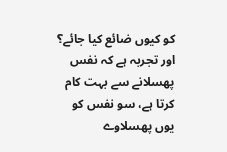کو کیوں ضائع کیا جائے؟ اور تجربہ ہے کہ نفس پھسلانے سے بہت کام کرتا ہے، سو نفس کو یوں پھسلاوے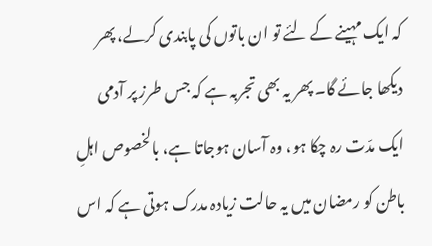کہ ایک مہینے کے لئے تو ان باتوں کی پابندی کرلے، پھر دیکھا جائے گا۔ پھر یہ بھی تجربہ ہے کہ جس طرز پر آدمی ایک مدّت رہ چکا ہو، وہ آسان ہوجاتا ہے، بالخصوص اہلِ باطن کو رمضان میں یہ حالت زیادہ مدرک ہوتی ہے کہ اس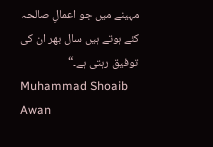مہینے میں جو اعمالِ صالحہ کئے ہوتے ہیں سال بھر ان کی توفیق رہتی ہے۔“
Muhammad Shoaib Awan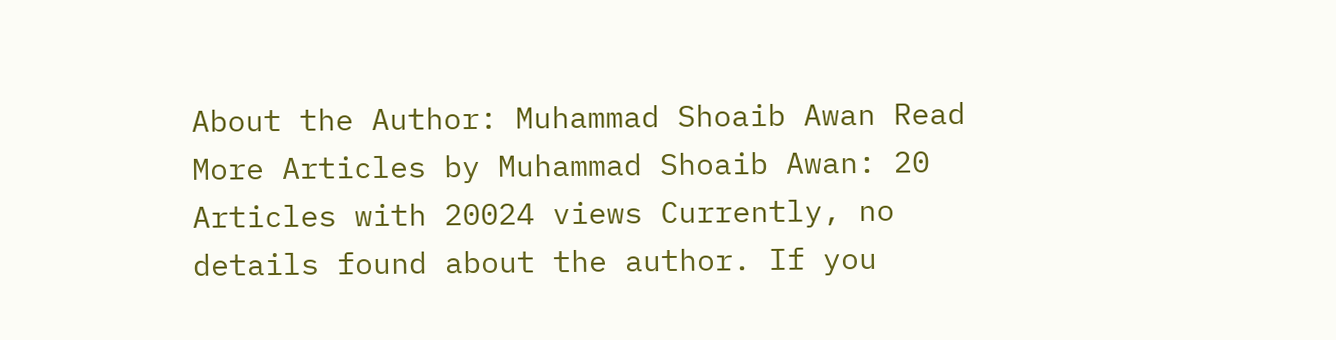About the Author: Muhammad Shoaib Awan Read More Articles by Muhammad Shoaib Awan: 20 Articles with 20024 views Currently, no details found about the author. If you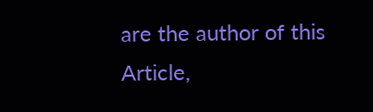are the author of this Article,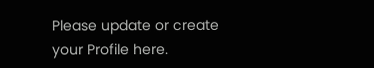Please update or create your Profile here.